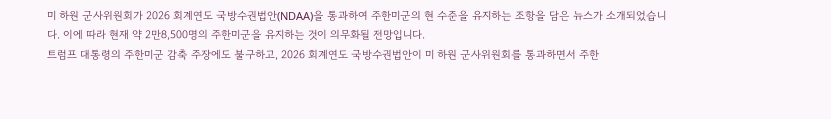미 하원 군사위원회가 2026 회계연도 국방수권법안(NDAA)을 통과하여 주한미군의 현 수준을 유지하는 조항을 담은 뉴스가 소개되었습니다. 이에 따라 현재 약 2만8,500명의 주한미군을 유지하는 것이 의무화될 전망입니다.
트럼프 대통령의 주한미군 감축 주장에도 불구하고, 2026 회계연도 국방수권법안이 미 하원 군사위원회를 통과하면서 주한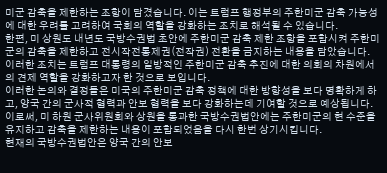미군 감축을 제한하는 조항이 담겼습니다. 이는 트럼프 행정부의 주한미군 감축 가능성에 대한 우려를 고려하여 국회의 역할을 강화하는 조치로 해석될 수 있습니다.
한편, 미 상원도 내년도 국방수권법 초안에 주한미군 감축 제한 조항을 포함시켜 주한미군의 감축을 제한하고 전시작전통제권(전작권) 전환을 금지하는 내용을 담았습니다. 이러한 조치는 트럼프 대통령의 일방적인 주한미군 감축 추진에 대한 의회의 차원에서의 견제 역할을 강화하고자 한 것으로 보입니다.
이러한 논의와 결정들은 미국의 주한미군 감축 정책에 대한 방향성을 보다 명확하게 하고, 양국 간의 군사적 협력과 안보 협력을 보다 강화하는데 기여할 것으로 예상됩니다.이로써, 미 하원 군사위원회와 상원을 통과한 국방수권법안에는 주한미군의 현 수준을 유지하고 감축을 제한하는 내용이 포함되었음을 다시 한번 상기시킵니다.
현재의 국방수권법안은 양국 간의 안보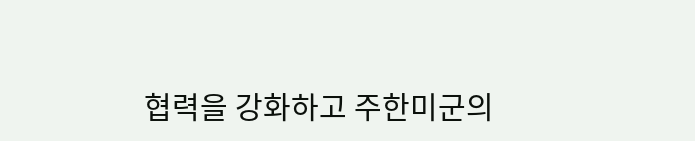협력을 강화하고 주한미군의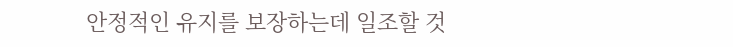안정적인 유지를 보장하는데 일조할 것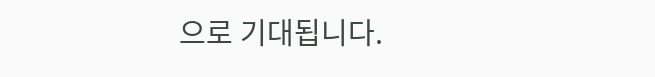으로 기대됩니다.